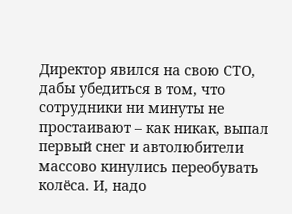Директор явился на свою СТО, дабы убедиться в том, что сотрудники ни минуты не простаивают – как никак, выпал первый снег и автолюбители массово кинулись переобувать колёса. И, надо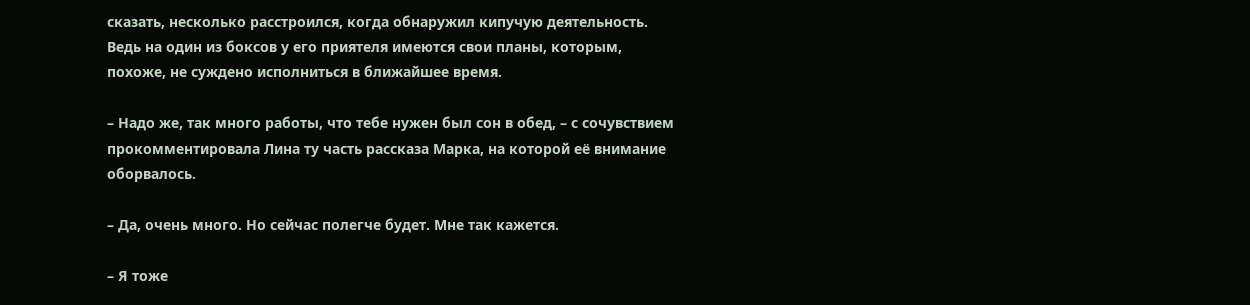сказать, несколько расстроился, когда обнаружил кипучую деятельность. Ведь на один из боксов у его приятеля имеются свои планы, которым, похоже, не суждено исполниться в ближайшее время.

– Надо же, так много работы, что тебе нужен был сон в обед, – с сочувствием прокомментировала Лина ту часть рассказа Марка, на которой её внимание оборвалось.

– Да, очень много. Но сейчас полегче будет. Мне так кажется.

– Я тоже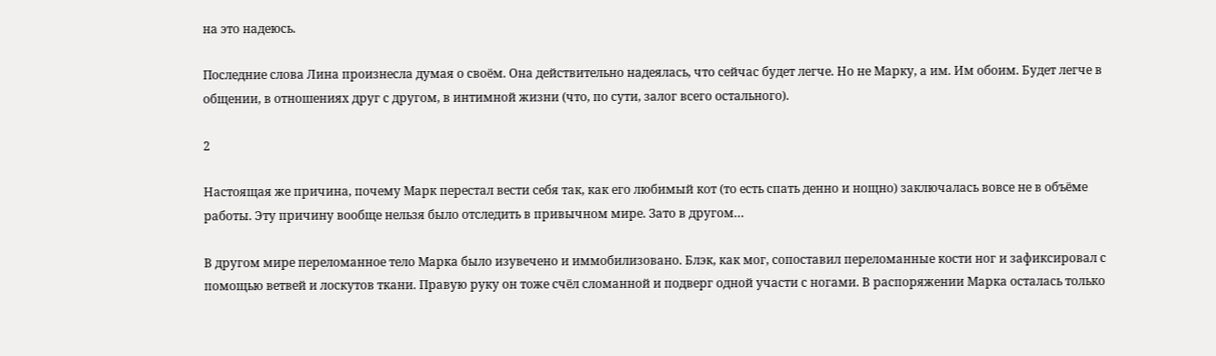на это надеюсь.

Последние слова Лина произнесла думая о своём. Она действительно надеялась, что сейчас будет легче. Но не Марку, а им. Им обоим. Будет легче в общении, в отношениях друг с другом, в интимной жизни (что, по сути, залог всего остального).

2

Настоящая же причина, почему Марк перестал вести себя так, как его любимый кот (то есть спать денно и нощно) заключалась вовсе не в объёме работы. Эту причину вообще нельзя было отследить в привычном мире. Зато в другом…

В другом мире переломанное тело Марка было изувечено и иммобилизовано. Блэк, как мог, сопоставил переломанные кости ног и зафиксировал с помощью ветвей и лоскутов ткани. Правую руку он тоже счёл сломанной и подверг одной участи с ногами. В распоряжении Марка осталась только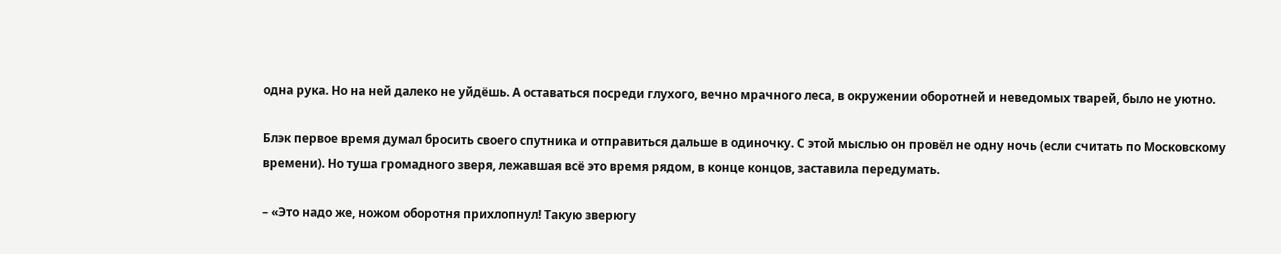одна рука. Но на ней далеко не уйдёшь. А оставаться посреди глухого, вечно мрачного леса, в окружении оборотней и неведомых тварей, было не уютно.

Блэк первое время думал бросить своего спутника и отправиться дальше в одиночку. С этой мыслью он провёл не одну ночь (если считать по Московскому времени). Но туша громадного зверя, лежавшая всё это время рядом, в конце концов, заставила передумать.

– «Это надо же, ножом оборотня прихлопнул! Такую зверюгу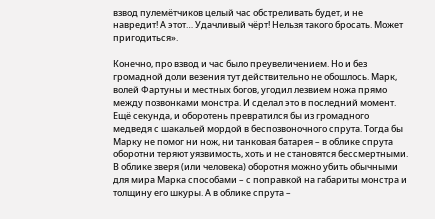взвод пулемётчиков целый час обстреливать будет, и не навредит! А этот… Удачливый чёрт! Нельзя такого бросать. Может пригодиться».

Конечно, про взвод и час было преувеличением. Но и без громадной доли везения тут действительно не обошлось. Марк, волей Фартуны и местных богов, угодил лезвием ножа прямо между позвонками монстра. И сделал это в последний момент. Ещё секунда, и оборотень превратился бы из громадного медведя с шакальей мордой в беспозвоночного спрута. Тогда бы Марку не помог ни нож, ни танковая батарея – в облике спрута оборотни теряют уязвимость, хоть и не становятся бессмертными. В облике зверя (или человека) оборотня можно убить обычными для мира Марка способами – с поправкой на габариты монстра и толщину его шкуры. А в облике спрута –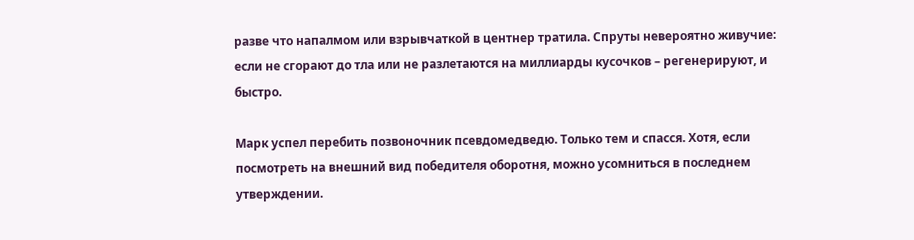разве что напалмом или взрывчаткой в центнер тратила. Спруты невероятно живучие: если не сгорают до тла или не разлетаются на миллиарды кусочков – регенерируют, и быстро.

Марк успел перебить позвоночник псевдомедведю. Только тем и спасся. Хотя, если посмотреть на внешний вид победителя оборотня, можно усомниться в последнем утверждении.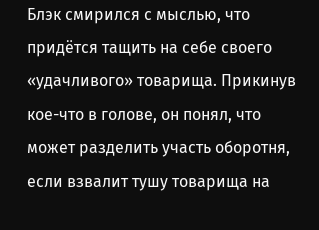Блэк смирился с мыслью, что придётся тащить на себе своего «удачливого» товарища. Прикинув кое-что в голове, он понял, что может разделить участь оборотня, если взвалит тушу товарища на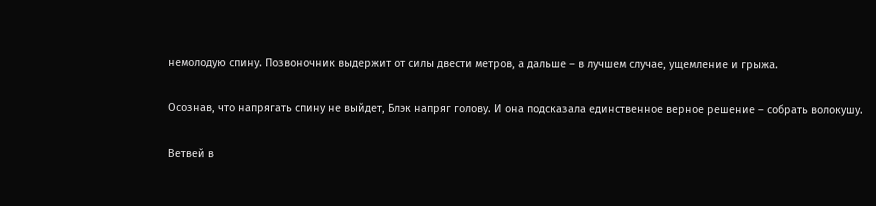немолодую спину. Позвоночник выдержит от силы двести метров, а дальше – в лучшем случае, ущемление и грыжа.

Осознав, что напрягать спину не выйдет, Блэк напряг голову. И она подсказала единственное верное решение – собрать волокушу.

Ветвей в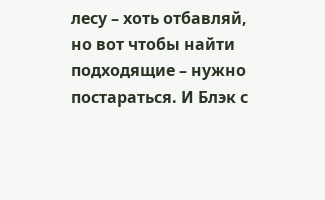лесу – хоть отбавляй, но вот чтобы найти подходящие – нужно постараться. И Блэк с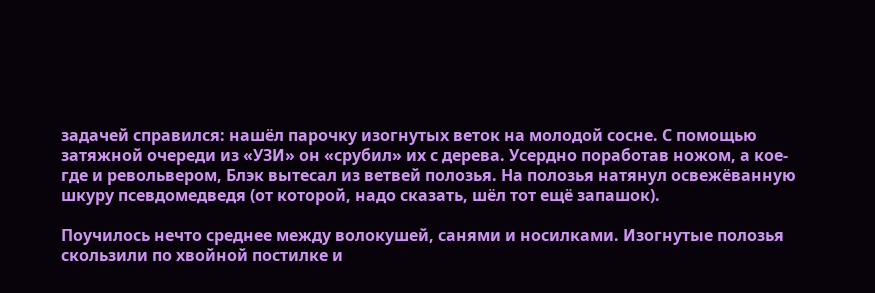задачей справился: нашёл парочку изогнутых веток на молодой сосне. С помощью затяжной очереди из «УЗИ» он «срубил» их с дерева. Усердно поработав ножом, а кое-где и револьвером, Блэк вытесал из ветвей полозья. На полозья натянул освежёванную шкуру псевдомедведя (от которой, надо сказать, шёл тот ещё запашок).

Поучилось нечто среднее между волокушей, санями и носилками. Изогнутые полозья скользили по хвойной постилке и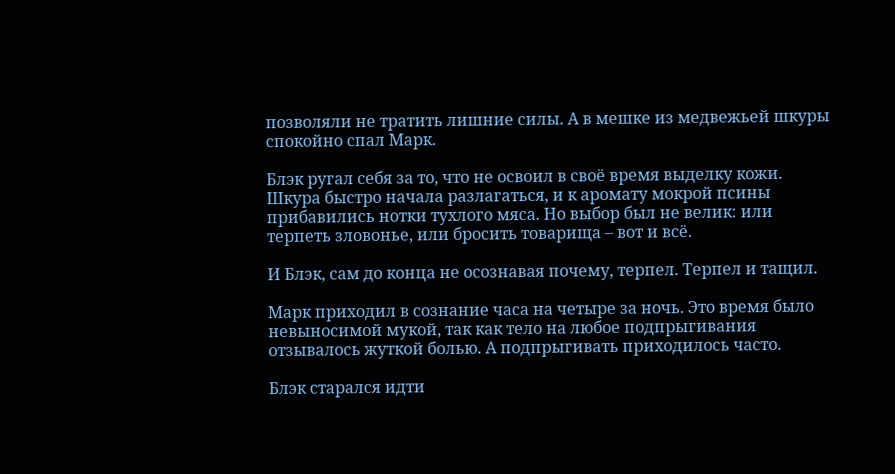позволяли не тратить лишние силы. А в мешке из медвежьей шкуры спокойно спал Марк.

Блэк ругал себя за то, что не освоил в своё время выделку кожи. Шкура быстро начала разлагаться, и к аромату мокрой псины прибавились нотки тухлого мяса. Но выбор был не велик: или терпеть зловонье, или бросить товарища – вот и всё.

И Блэк, сам до конца не осознавая почему, терпел. Терпел и тащил.

Марк приходил в сознание часа на четыре за ночь. Это время было невыносимой мукой, так как тело на любое подпрыгивания отзывалось жуткой болью. А подпрыгивать приходилось часто.

Блэк старался идти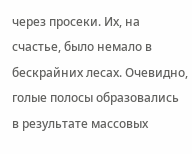через просеки. Их, на счастье, было немало в бескрайних лесах. Очевидно, голые полосы образовались в результате массовых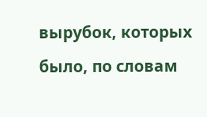вырубок, которых было, по словам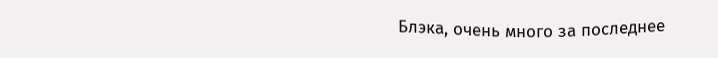Блэка, очень много за последнее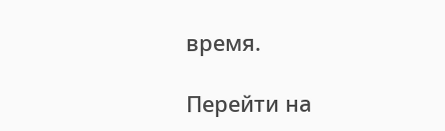время.

Перейти на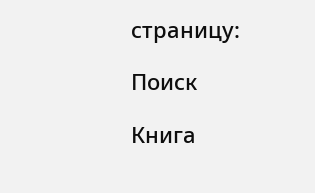страницу:

Поиск

Книга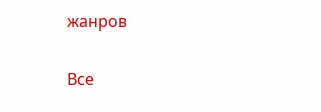жанров

Все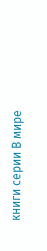книги серии В мире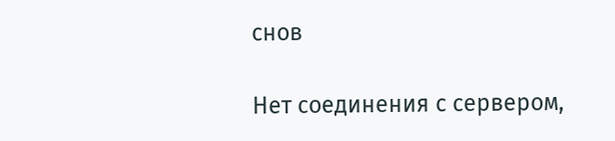снов

Нет соединения с сервером,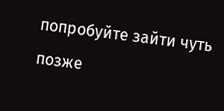попробуйте зайти чуть позже